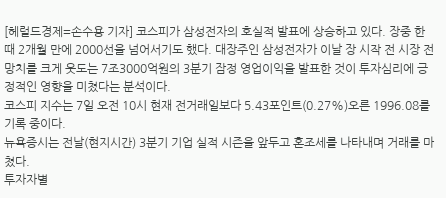[헤럴드경제=손수용 기자] 코스피가 삼성전자의 호실적 발표에 상승하고 있다. 장중 한때 2개월 만에 2000선을 넘어서기도 했다. 대장주인 삼성전자가 이날 장 시작 전 시장 전망치를 크게 웃도는 7조3000억원의 3분기 잠정 영업이익을 발표한 것이 투자심리에 긍정적인 영향을 미쳤다는 분석이다.
코스피 지수는 7일 오전 10시 현재 전거래일보다 5.43포인트(0.27%)오른 1996.08를 기록 중이다.
뉴욕증시는 전날(현지시간) 3분기 기업 실적 시즌을 앞두고 혼조세를 나타내며 거래를 마쳤다.
투자자별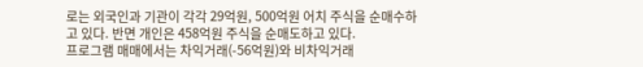로는 외국인과 기관이 각각 29억원, 500억원 어치 주식을 순매수하고 있다. 반면 개인은 458억원 주식을 순매도하고 있다.
프로그램 매매에서는 차익거래(-56억원)와 비차익거래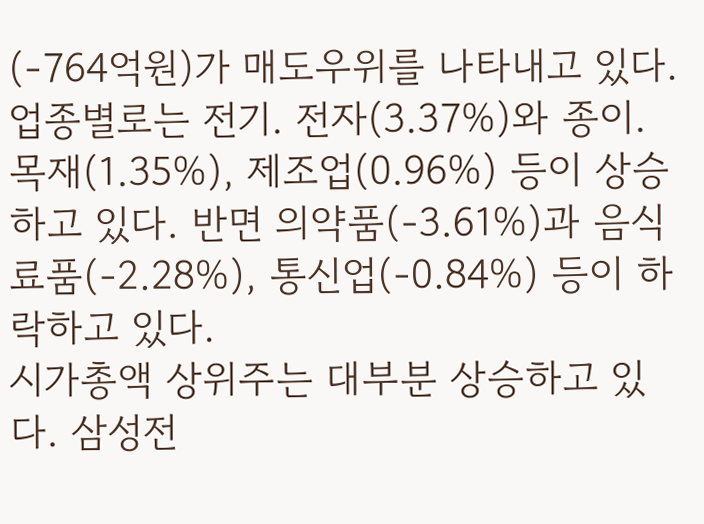(-764억원)가 매도우위를 나타내고 있다.
업종별로는 전기. 전자(3.37%)와 종이. 목재(1.35%), 제조업(0.96%) 등이 상승하고 있다. 반면 의약품(-3.61%)과 음식료품(-2.28%), 통신업(-0.84%) 등이 하락하고 있다.
시가총액 상위주는 대부분 상승하고 있다. 삼성전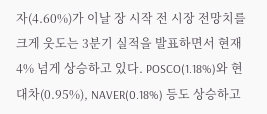자(4.60%)가 이날 장 시작 전 시장 전망치를 크게 웃도는 3분기 실적을 발표하면서 현재 4% 넘게 상승하고 있다. POSCO(1.18%)와 현대차(0.95%), NAVER(0.18%) 등도 상승하고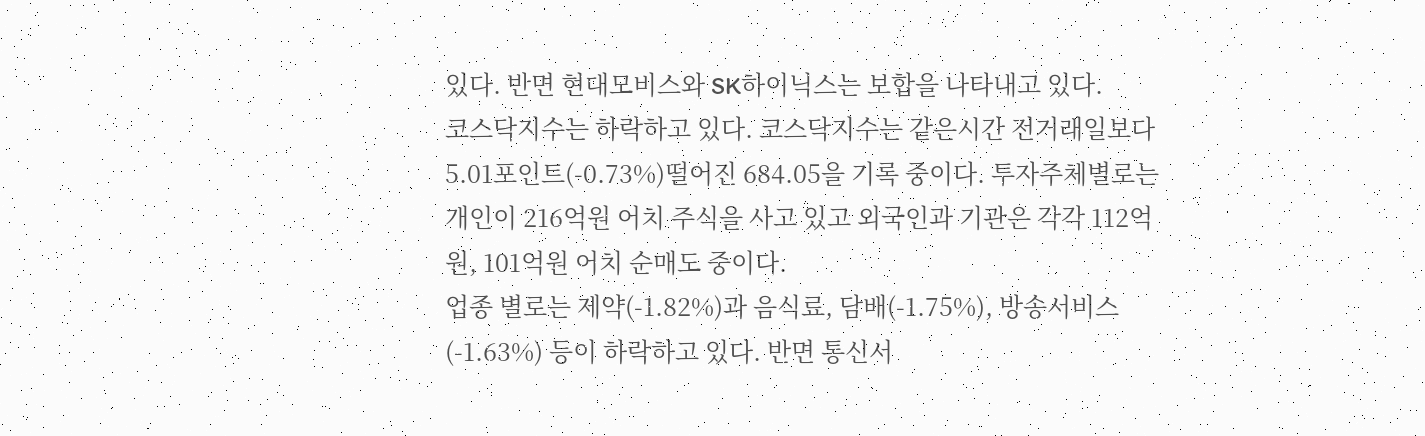있다. 반면 현대모비스와 SK하이닉스는 보합을 나타내고 있다.
코스닥지수는 하락하고 있다. 코스닥지수는 같은시간 전거래일보다 5.01포인트(-0.73%)떨어진 684.05을 기록 중이다. 투자주체별로는 개인이 216억원 어치 주식을 사고 있고 외국인과 기관은 각각 112억원, 101억원 어치 순매도 중이다.
업종 별로는 제약(-1.82%)과 음식료, 담배(-1.75%), 방송서비스(-1.63%) 등이 하락하고 있다. 반면 통신서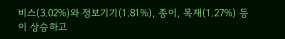비스(3.02%)와 정보기기(1.81%), 종이, 목재(1.27%) 등이 상승하고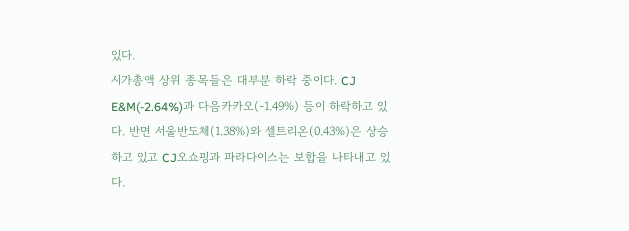있다.
시가총액 상위 종목들은 대부분 하락 중이다. CJ E&M(-2.64%)과 다음카카오(-1.49%) 등이 하락하고 있다. 반면 서울반도체(1.38%)와 셀트리온(0.43%)은 상승하고 있고 CJ오쇼핑과 파라다이스는 보합을 나타내고 있다.